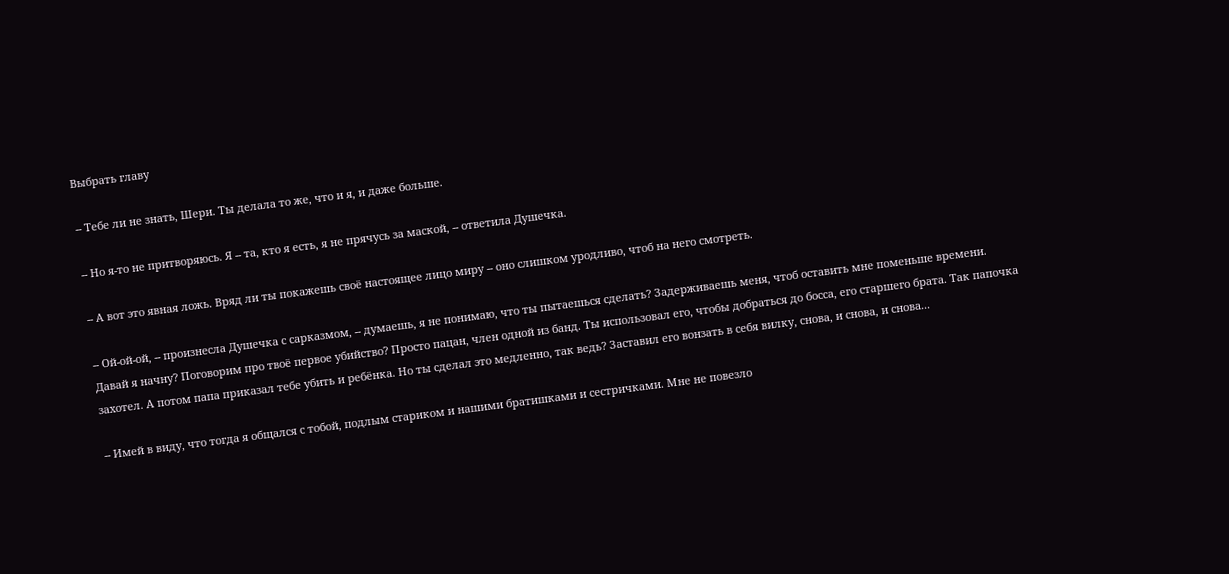Выбрать главу

-- Тебе ли не знать, Шери. Ты делала то же, что и я, и даже больше.

-- Но я-то не притворяюсь. Я -- та, кто я есть, я не прячусь за маской, -- ответила Душечка.

-- А вот это явная ложь. Вряд ли ты покажешь своё настоящее лицо миру -- оно слишком уродливо, чтоб на него смотреть.

-- Ой-ой-ой, -- произнесла Душечка с сарказмом, -- думаешь, я не понимаю, что ты пытаешься сделать? Задерживаешь меня, чтоб оставить мне поменьше времени. Давай я начну? Поговорим про твоё первое убийство? Просто пацан, член одной из банд. Ты использовал его, чтобы добраться до босса, его старшего брата. Так папочка захотел. А потом папа приказал тебе убить и ребёнка. Но ты сделал это медленно, так ведь? Заставил его вонзать в себя вилку, снова, и снова, и снова...

-- Имей в виду, что тогда я общался с тобой, подлым стариком и нашими братишками и сестричками. Мне не повезло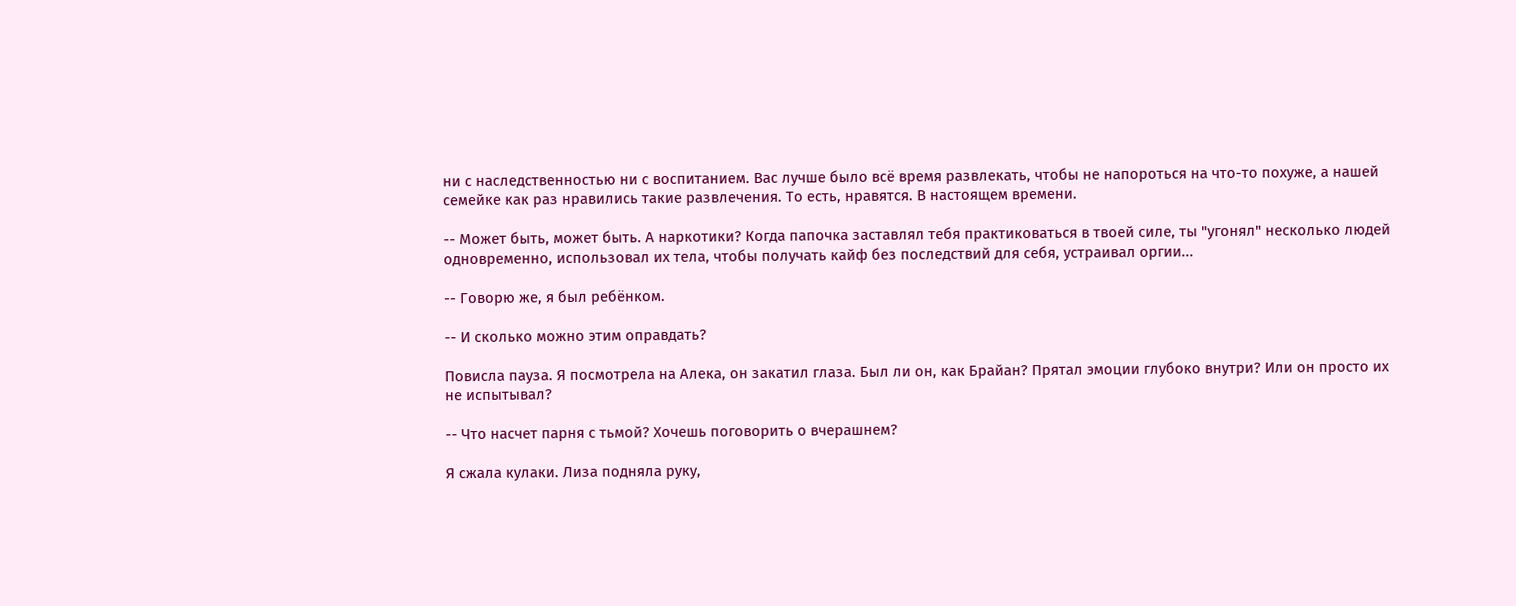ни с наследственностью ни с воспитанием. Вас лучше было всё время развлекать, чтобы не напороться на что-то похуже, а нашей семейке как раз нравились такие развлечения. То есть, нравятся. В настоящем времени.

-- Может быть, может быть. А наркотики? Когда папочка заставлял тебя практиковаться в твоей силе, ты "угонял" несколько людей одновременно, использовал их тела, чтобы получать кайф без последствий для себя, устраивал оргии...

-- Говорю же, я был ребёнком.

-- И сколько можно этим оправдать?

Повисла пауза. Я посмотрела на Алека, он закатил глаза. Был ли он, как Брайан? Прятал эмоции глубоко внутри? Или он просто их не испытывал?

-- Что насчет парня с тьмой? Хочешь поговорить о вчерашнем?

Я сжала кулаки. Лиза подняла руку,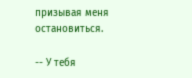призывая меня остановиться.

-- У тебя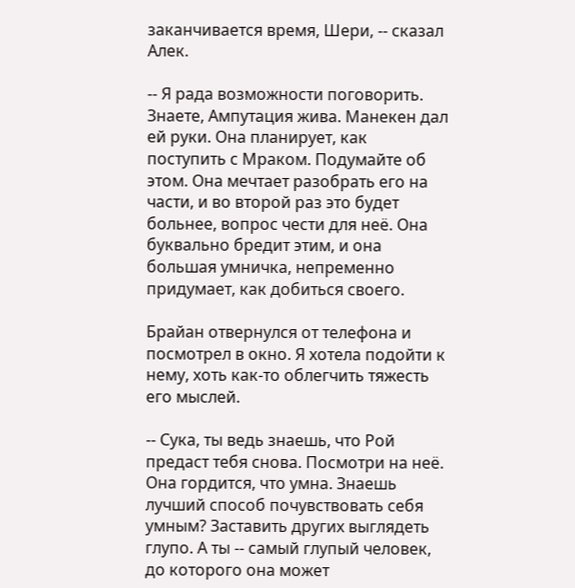заканчивается время, Шери, -- сказал Алек.

-- Я рада возможности поговорить. Знаете, Ампутация жива. Манекен дал ей руки. Она планирует, как поступить с Мраком. Подумайте об этом. Она мечтает разобрать его на части, и во второй раз это будет больнее, вопрос чести для неё. Она буквально бредит этим, и она большая умничка, непременно придумает, как добиться своего.

Брайан отвернулся от телефона и посмотрел в окно. Я хотела подойти к нему, хоть как-то облегчить тяжесть его мыслей.

-- Сука, ты ведь знаешь, что Рой предаст тебя снова. Посмотри на неё. Она гордится, что умна. Знаешь лучший способ почувствовать себя умным? Заставить других выглядеть глупо. А ты -- самый глупый человек, до которого она может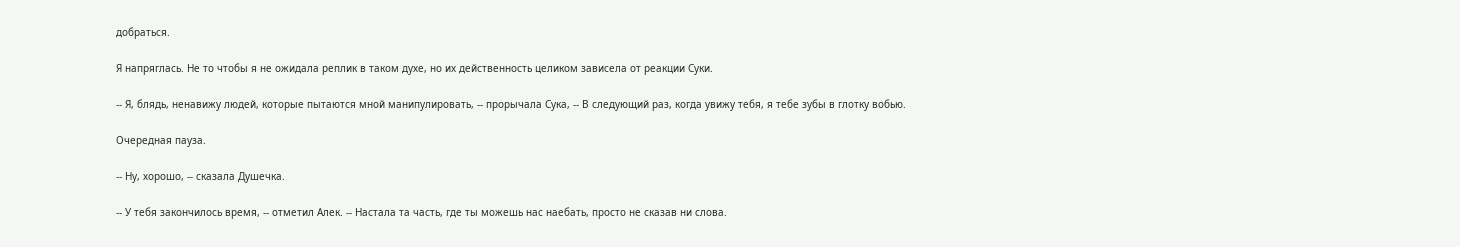добраться.

Я напряглась. Не то чтобы я не ожидала реплик в таком духе, но их действенность целиком зависела от реакции Суки.

-- Я, блядь, ненавижу людей, которые пытаются мной манипулировать, -- прорычала Сука, -- В следующий раз, когда увижу тебя, я тебе зубы в глотку вобью.

Очередная пауза.

-- Ну, хорошо, -- сказала Душечка.

-- У тебя закончилось время, -- отметил Алек. -- Настала та часть, где ты можешь нас наебать, просто не сказав ни слова.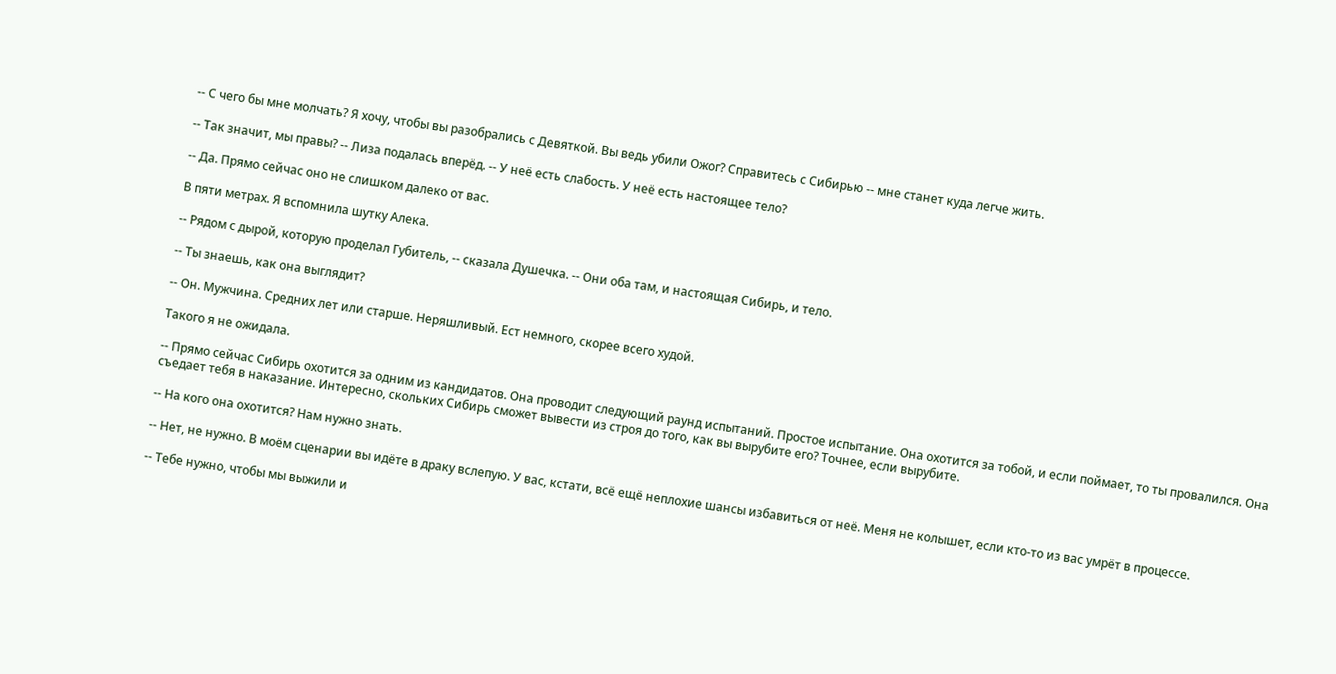-- С чего бы мне молчать? Я хочу, чтобы вы разобрались с Девяткой. Вы ведь убили Ожог? Справитесь с Сибирью -- мне станет куда легче жить.

-- Так значит, мы правы? -- Лиза подалась вперёд. -- У неё есть слабость. У неё есть настоящее тело?

-- Да. Прямо сейчас оно не слишком далеко от вас.

В пяти метрах. Я вспомнила шутку Алека.

-- Рядом с дырой, которую проделал Губитель, -- сказала Душечка. -- Они оба там, и настоящая Сибирь, и тело.

-- Ты знаешь, как она выглядит?

-- Он. Мужчина. Средних лет или старше. Неряшливый. Ест немного, скорее всего худой.

Такого я не ожидала.

-- Прямо сейчас Сибирь охотится за одним из кандидатов. Она проводит следующий раунд испытаний. Простое испытание. Она охотится за тобой, и если поймает, то ты провалился. Она съедает тебя в наказание. Интересно, скольких Сибирь сможет вывести из строя до того, как вы вырубите его? Точнее, если вырубите.

-- На кого она охотится? Нам нужно знать.

-- Нет, не нужно. В моём сценарии вы идёте в драку вслепую. У вас, кстати, всё ещё неплохие шансы избавиться от неё. Меня не колышет, если кто-то из вас умрёт в процессе.

-- Тебе нужно, чтобы мы выжили и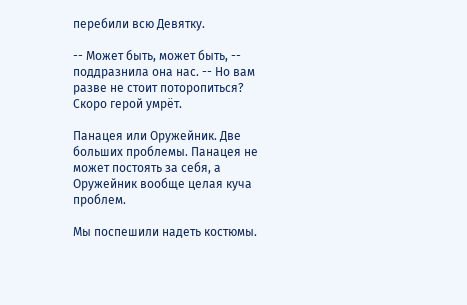перебили всю Девятку.

-- Может быть, может быть, -- поддразнила она нас. -- Но вам разве не стоит поторопиться? Скоро герой умрёт.

Панацея или Оружейник. Две больших проблемы. Панацея не может постоять за себя, а Оружейник вообще целая куча проблем.

Мы поспешили надеть костюмы.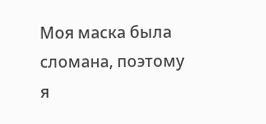Моя маска была сломана, поэтому я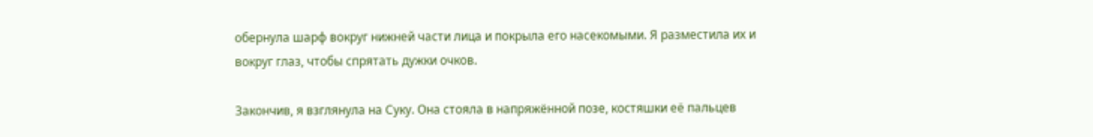обернула шарф вокруг нижней части лица и покрыла его насекомыми. Я разместила их и вокруг глаз, чтобы спрятать дужки очков.

Закончив, я взглянула на Суку. Она стояла в напряжённой позе, костяшки её пальцев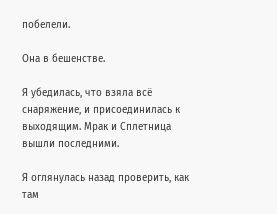побелели.

Она в бешенстве.

Я убедилась, что взяла всё снаряжение, и присоединилась к выходящим. Мрак и Сплетница вышли последними.

Я оглянулась назад проверить, как там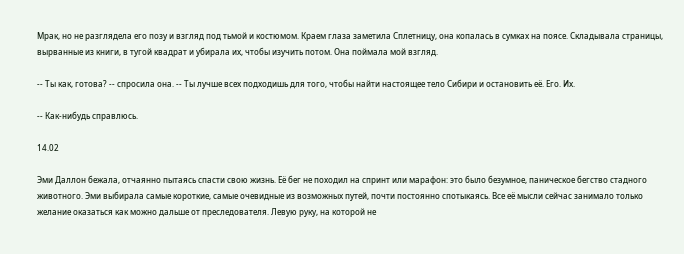Мрак, но не разглядела его позу и взгляд под тьмой и костюмом. Краем глаза заметила Сплетницу, она копалась в сумках на поясе. Складывала страницы, вырванные из книги, в тугой квадрат и убирала их, чтобы изучить потом. Она поймала мой взгляд.

-- Ты как, готова? -- спросила она. -- Ты лучше всех подходишь для того, чтобы найти настоящее тело Сибири и остановить её. Его. Их.

-- Как-нибудь справлюсь.

14.02

Эми Даллон бежала, отчаянно пытаясь спасти свою жизнь. Её бег не походил на спринт или марафон: это было безумное, паническое бегство стадного животного. Эми выбирала самые короткие, самые очевидные из возможных путей, почти постоянно спотыкаясь. Все её мысли сейчас занимало только желание оказаться как можно дальше от преследователя. Левую руку, на которой не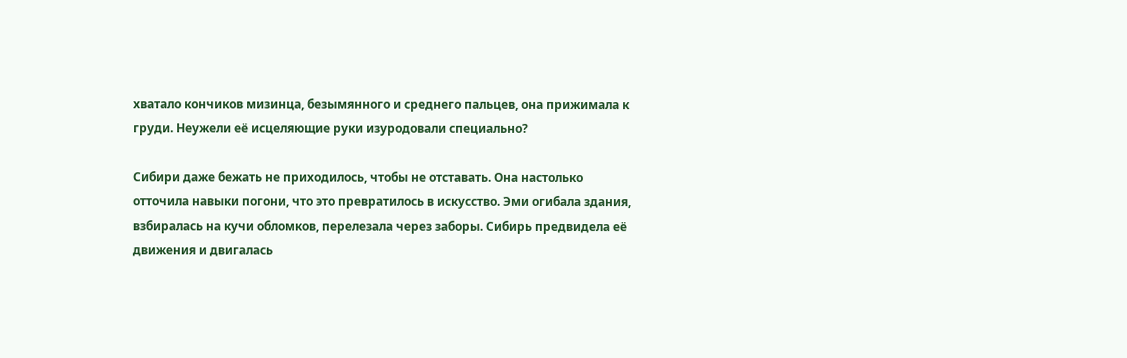хватало кончиков мизинца, безымянного и среднего пальцев, она прижимала к груди. Неужели её исцеляющие руки изуродовали специально?

Сибири даже бежать не приходилось, чтобы не отставать. Она настолько отточила навыки погони, что это превратилось в искусство. Эми огибала здания, взбиралась на кучи обломков, перелезала через заборы. Сибирь предвидела её движения и двигалась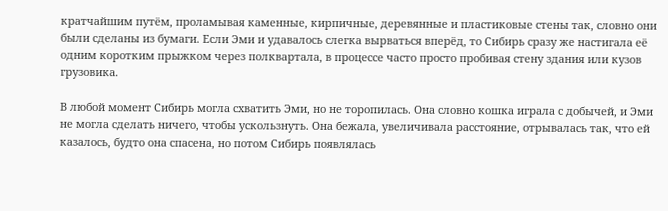кратчайшим путём, проламывая каменные, кирпичные, деревянные и пластиковые стены так, словно они были сделаны из бумаги. Если Эми и удавалось слегка вырваться вперёд, то Сибирь сразу же настигала её одним коротким прыжком через полквартала, в процессе часто просто пробивая стену здания или кузов грузовика.

В любой момент Сибирь могла схватить Эми, но не торопилась. Она словно кошка играла с добычей, и Эми не могла сделать ничего, чтобы ускользнуть. Она бежала, увеличивала расстояние, отрывалась так, что ей казалось, будто она спасена, но потом Сибирь появлялась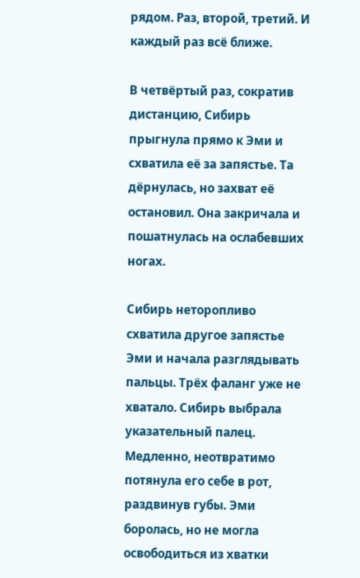рядом. Раз, второй, третий. И каждый раз всё ближе.

В четвёртый раз, сократив дистанцию, Сибирь прыгнула прямо к Эми и схватила её за запястье. Та дёрнулась, но захват её остановил. Она закричала и пошатнулась на ослабевших ногах.

Сибирь неторопливо схватила другое запястье Эми и начала разглядывать пальцы. Трёх фаланг уже не хватало. Сибирь выбрала указательный палец. Медленно, неотвратимо потянула его себе в рот, раздвинув губы. Эми боролась, но не могла освободиться из хватки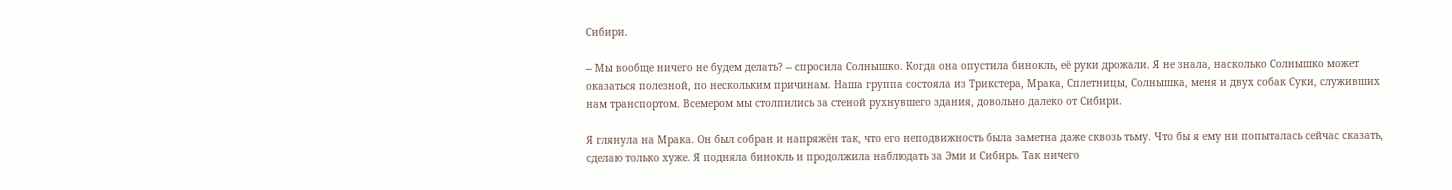Сибири.

-- Мы вообще ничего не будем делать? -- спросила Солнышко. Когда она опустила бинокль, её руки дрожали. Я не знала, насколько Солнышко может оказаться полезной, по нескольким причинам. Наша группа состояла из Трикстера, Мрака, Сплетницы, Солнышка, меня и двух собак Суки, служивших нам транспортом. Всемером мы столпились за стеной рухнувшего здания, довольно далеко от Сибири.

Я глянула на Мрака. Он был собран и напряжён так, что его неподвижность была заметна даже сквозь тьму. Что бы я ему ни попыталась сейчас сказать, сделаю только хуже. Я подняла бинокль и продолжила наблюдать за Эми и Сибирь. Так ничего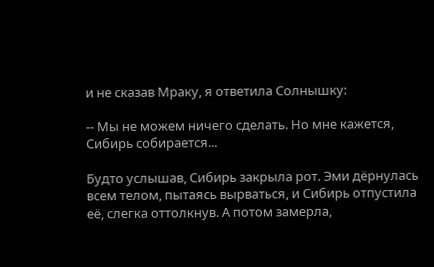и не сказав Мраку, я ответила Солнышку:

-- Мы не можем ничего сделать. Но мне кажется, Сибирь собирается...

Будто услышав, Сибирь закрыла рот. Эми дёрнулась всем телом, пытаясь вырваться, и Сибирь отпустила её, слегка оттолкнув. А потом замерла,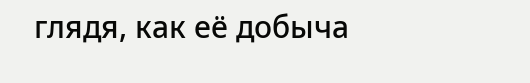глядя, как её добыча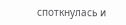споткнулась и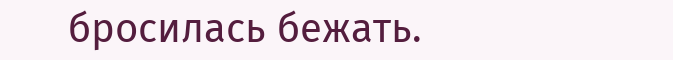бросилась бежать.